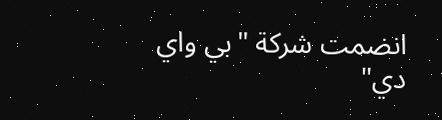انضمت شركة "بي واي دي"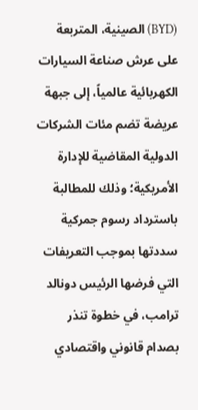(BYD) الصينية، المتربعة على عرش صناعة السيارات الكهربائية عالمياً، إلى جبهة عريضة تضم مئات الشركات الدولية المقاضية للإدارة الأمريكية؛ وذلك للمطالبة باسترداد رسوم جمركية سددتها بموجب التعريفات التي فرضها الرئيس دونالد ترامب، في خطوة تنذر بصدام قانوني واقتصادي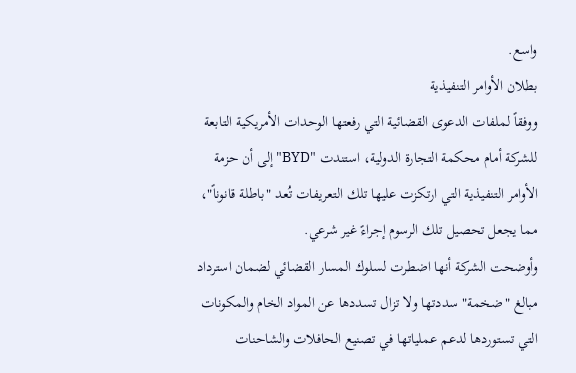واسع.
بطلان الأوامر التنفيذية
ووفقاً لملفات الدعوى القضائية التي رفعتها الوحدات الأمريكية التابعة للشركة أمام محكمة التجارة الدولية، استندت "BYD" إلى أن حزمة الأوامر التنفيذية التي ارتكزت عليها تلك التعريفات تُعد "باطلة قانوناً"، مما يجعل تحصيل تلك الرسوم إجراءً غير شرعي.
وأوضحت الشركة أنها اضطرت لسلوك المسار القضائي لضمان استرداد مبالغ "ضخمة" سددتها ولا تزال تسددها عن المواد الخام والمكونات التي تستوردها لدعم عملياتها في تصنيع الحافلات والشاحنات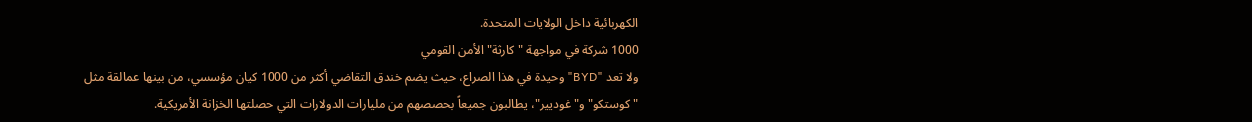الكهربائية داخل الولايات المتحدة.
1000 شركة في مواجهة "كارثة" الأمن القومي
ولا تعد "BYD" وحيدة في هذا الصراع، حيث يضم خندق التقاضي أكثر من 1000 كيان مؤسسي، من بينها عمالقة مثل "كوستكو" و"غوديير"، يطالبون جميعاً بحصصهم من مليارات الدولارات التي حصلتها الخزانة الأمريكية.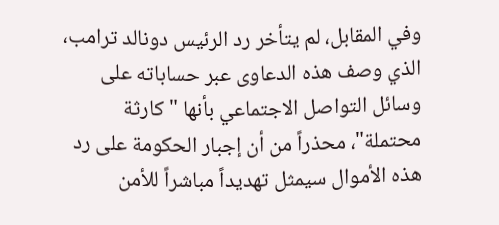وفي المقابل، لم يتأخر رد الرئيس دونالد ترامب، الذي وصف هذه الدعاوى عبر حساباته على وسائل التواصل الاجتماعي بأنها "كارثة محتملة"، محذراً من أن إجبار الحكومة على رد هذه الأموال سيمثل تهديداً مباشراً للأمن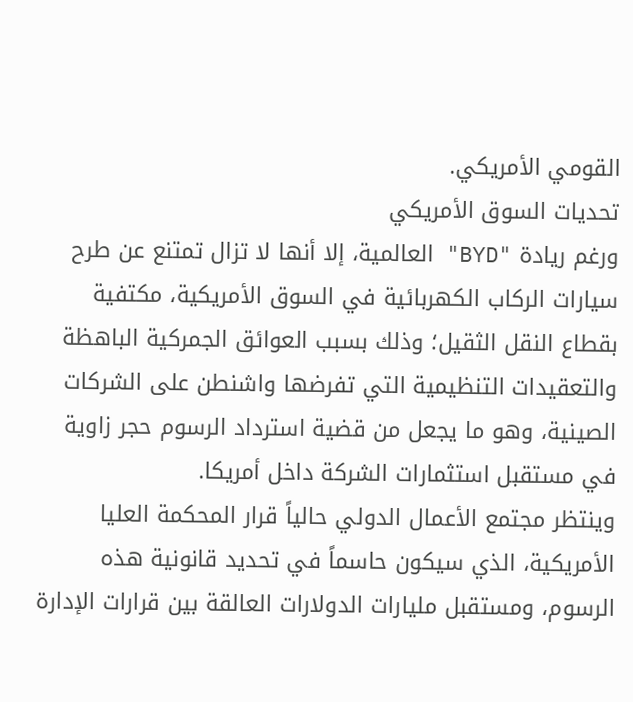القومي الأمريكي.
تحديات السوق الأمريكي
ورغم ريادة "BYD" العالمية، إلا أنها لا تزال تمتنع عن طرح سيارات الركاب الكهربائية في السوق الأمريكية، مكتفية بقطاع النقل الثقيل؛ وذلك بسبب العوائق الجمركية الباهظة والتعقيدات التنظيمية التي تفرضها واشنطن على الشركات الصينية، وهو ما يجعل من قضية استرداد الرسوم حجر زاوية في مستقبل استثمارات الشركة داخل أمريكا.
وينتظر مجتمع الأعمال الدولي حالياً قرار المحكمة العليا الأمريكية، الذي سيكون حاسماً في تحديد قانونية هذه الرسوم، ومستقبل مليارات الدولارات العالقة بين قرارات الإدارة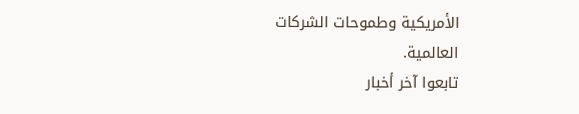الأمريكية وطموحات الشركات العالمية.
تابعوا آخر أخبار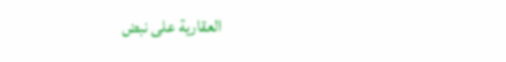العقارية على نبض